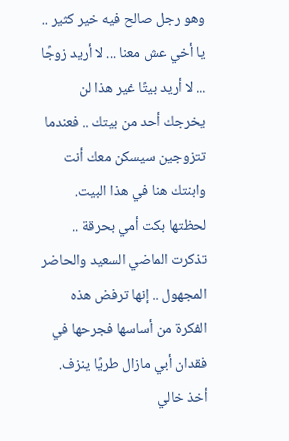وهو رجل صالح فيه خير كثير ..
يا أخي عش معنا ... لا أريد زوجًا ... لا أريد بيتًا غير هذا لن يخرجك أحد من بيتك .. فعندما تتزوجين سيسكن معك أنت وابنتك هنا في هذا البيت.
لحظتها بكت أمي بحرقة .. تذكرت الماضي السعيد والحاضر المجهول .. إنها ترفض هذه الفكرة من أساسها فجرحها في فقدان أبي مازال طريًا ينزف.
أخذ خالي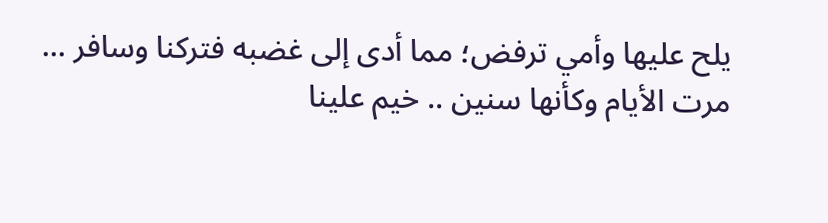يلح عليها وأمي ترفض؛ مما أدى إلى غضبه فتركنا وسافر ... مرت الأيام وكأنها سنين .. خيم علينا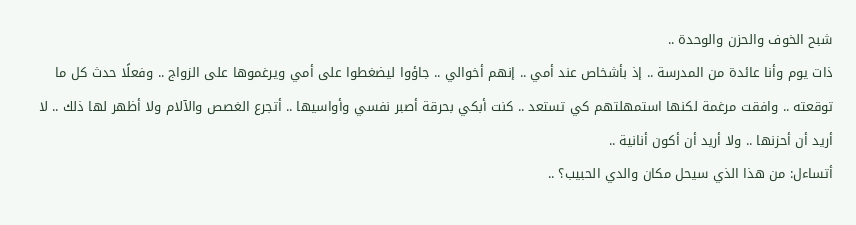شبح الخوف والحزن والوحدة ..
ذات يوم وأنا عائدة من المدرسة .. إذ بأشخاص عند أمي .. إنهم أخوالي .. جاؤوا ليضغطوا على أمي ويرغموها على الزواج .. وفعلًا حدث كل ما توقعته .. وافقت مرغمة لكنها استمهلتهم كي تستعد .. كنت أبكي بحرقة أصبر نفسي وأواسيها .. أتجرع الغصص والآلام ولا أظهر لها ذلك .. لا أريد أن أحزنها .. ولا أريد أن أكون أنانية ..
أتساءل: من هذا الذي سيحل مكان والدي الحبيب؟ ..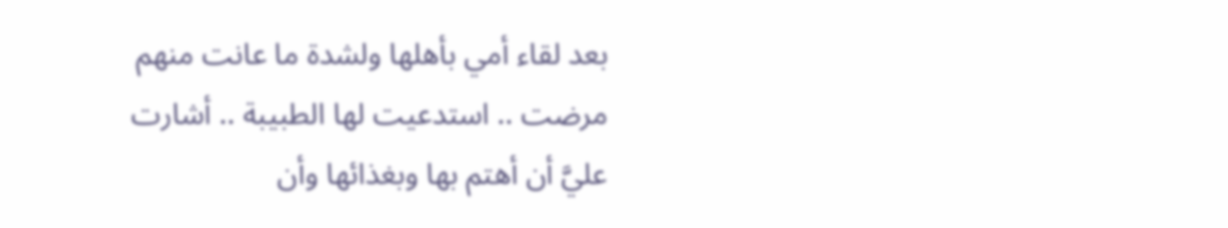بعد لقاء أمي بأهلها ولشدة ما عانت منهم مرضت .. استدعيت لها الطبيبة .. أشارت عليَّ أن أهتم بها وبغذائها وأن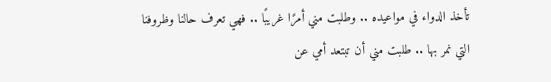تأخذ الدواء في مواعيده .. وطلبت مني أمرًا غريبًا .. فهي تعرف حالنا وظروفنا التي نمر بها .. طلبت مني أن تبتعد أمي عن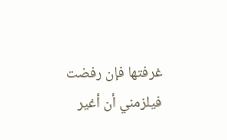غرفتها فإن رفضت فيلزمني أن أغير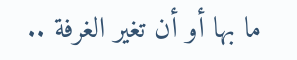ما بها أو أن تغير الغرفة ..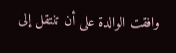وافقت الوالدة على أن تنتقل إلى